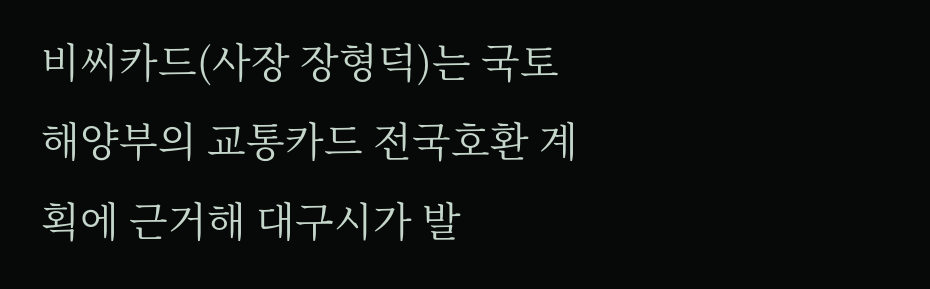비씨카드(사장 장형덕)는 국토해양부의 교통카드 전국호환 계획에 근거해 대구시가 발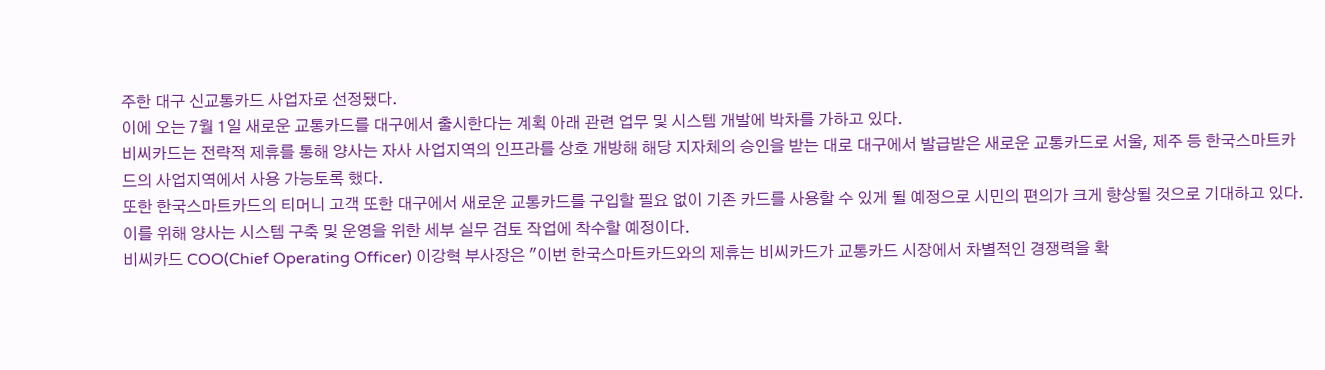주한 대구 신교통카드 사업자로 선정됐다.
이에 오는 7월 1일 새로운 교통카드를 대구에서 출시한다는 계획 아래 관련 업무 및 시스템 개발에 박차를 가하고 있다.
비씨카드는 전략적 제휴를 통해 양사는 자사 사업지역의 인프라를 상호 개방해 해당 지자체의 승인을 받는 대로 대구에서 발급받은 새로운 교통카드로 서울, 제주 등 한국스마트카드의 사업지역에서 사용 가능토록 했다.
또한 한국스마트카드의 티머니 고객 또한 대구에서 새로운 교통카드를 구입할 필요 없이 기존 카드를 사용할 수 있게 될 예정으로 시민의 편의가 크게 향상될 것으로 기대하고 있다.
이를 위해 양사는 시스템 구축 및 운영을 위한 세부 실무 검토 작업에 착수할 예정이다.
비씨카드 COO(Chief Operating Officer) 이강혁 부사장은 "이번 한국스마트카드와의 제휴는 비씨카드가 교통카드 시장에서 차별적인 경쟁력을 확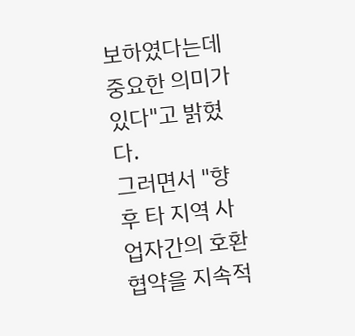보하였다는데 중요한 의미가 있다"고 밝혔다.
그러면서 "향후 타 지역 사업자간의 호환 협약을 지속적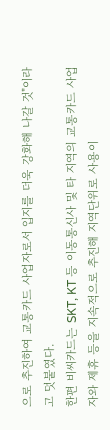으로 추진하여 교통카드 사업자로서 입지를 더욱 강화해 나갈 것"이라고 덧붙였다.
한편 비씨카드는 SKT, KT 등 이동통신사 및 타 지역의 교통카드 사업자와 제휴 등을 지속적으로 추진해 지역단위로 사용이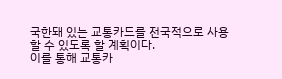국한돼 있는 교통카드를 전국적으로 사용할 수 있도록 할 계획이다.
이를 통해 교통카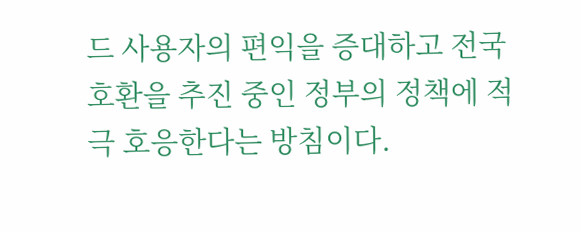드 사용자의 편익을 증대하고 전국호환을 추진 중인 정부의 정책에 적극 호응한다는 방침이다.